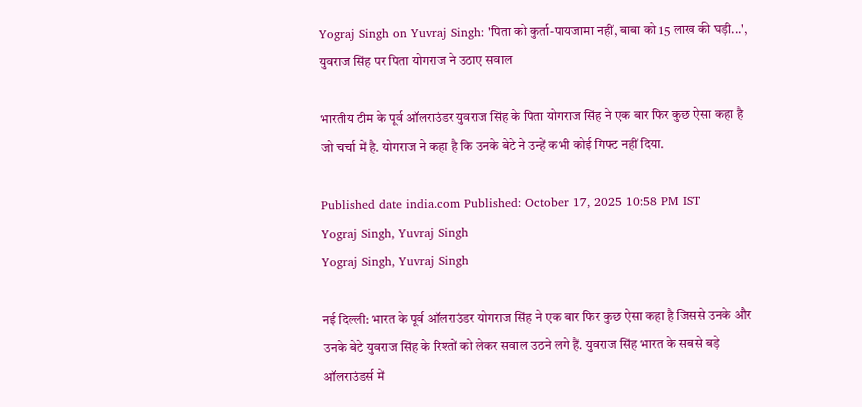Yograj Singh on Yuvraj Singh: 'पिता को कुर्ता-पायजामा नहीं, बाबा को 15 लाख की घड़ी...', युवराज सिंह पर पिता योगराज ने उठाए सवाल

भारतीय टीम के पूर्व ऑलराउंडर युवराज सिंह के पिता योगराज सिंह ने एक बार फिर कुछ ऐसा कहा है जो चर्चा में है. योगराज ने कहा है कि उनके बेटे ने उन्हें कभी कोई गिफ्ट नहीं दिया.

Published date india.com Published: October 17, 2025 10:58 PM IST
Yograj Singh, Yuvraj Singh
Yograj Singh, Yuvraj Singh

नई दिल्ली: भारत के पूर्व ऑलराउंडर योगराज सिंह ने एक बार फिर कुछ ऐसा कहा है जिससे उनके और उनके बेटे युवराज सिंह के रिश्तों को लेकर सवाल उठने लगे हैं. युवराज सिंह भारत के सबसे बड़े ऑलराउंडर्स में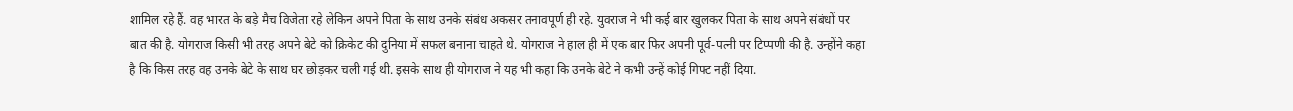शामिल रहे हैं. वह भारत के बड़े मैच विजेता रहे लेकिन अपने पिता के साथ उनके संबंध अकसर तनावपूर्ण ही रहे. युवराज ने भी कई बार खुलकर पिता के साथ अपने संबंधों पर बात की है. योगराज किसी भी तरह अपने बेटे को क्रिकेट की दुनिया में सफल बनाना चाहते थे. योगराज ने हाल ही में एक बार फिर अपनी पूर्व-पत्नी पर टिप्पणी की है. उन्होंने कहा है कि किस तरह वह उनके बेटे के साथ घर छोड़कर चली गई थी. इसके साथ ही योगराज ने यह भी कहा कि उनके बेटे ने कभी उन्हें कोई गिफ्ट नहीं दिया.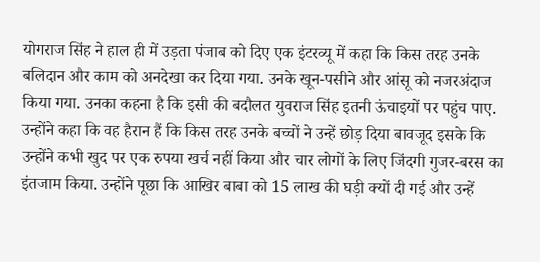योगराज सिंह ने हाल ही में उड़ता पंजाब को दिए एक इंटरव्यू में कहा कि किस तरह उनके बलिदान और काम को अनदेखा कर दिया गया. उनके खून-पसीने और आंसू को नजरअंदाज किया गया. उनका कहना है कि इसी की बदौलत युवराज सिंह इतनी ऊंचाइयों पर पहुंच पाए. उन्होंने कहा कि वह हैरान हैं कि किस तरह उनके बच्चों ने उन्हें छोड़ दिया बावजूद इसके कि उन्होंने कभी खुद पर एक रुपया खर्च नहीं किया और चार लोगों के लिए जिंदगी गुजर-बरस का इंतजाम किया. उन्होंने पूछा कि आखिर बाबा को 15 लाख की घड़ी क्यों दी गई और उन्हें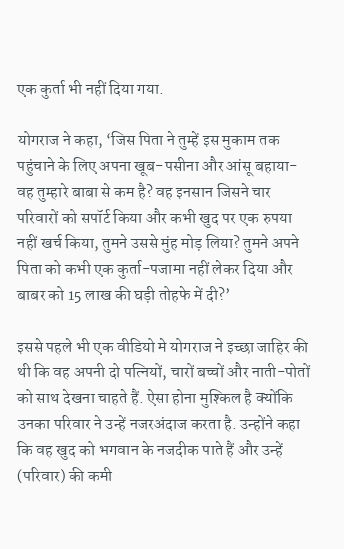एक कुर्ता भी नहीं दिया गया.

योगराज ने कहा, ‘जिस पिता ने तुम्हें इस मुकाम तक पहुंचाने के लिए अपना खूब-पसीना और आंसू बहाया- वह तुम्हारे बाबा से कम है? वह इनसान जिसने चार परिवारों को सपॉर्ट किया और कभी खुद पर एक रुपया नहीं खर्च किया, तुमने उससे मुंह मोड़ लिया? तुमने अपने पिता को कभी एक कुर्ता-पजामा नहीं लेकर दिया और बाबर को 15 लाख की घड़ी तोहफे में दी?’

इससे पहले भी एक वीडियो मे योगराज ने इच्छा जाहिर की थी कि वह अपनी दो पत्नियों, चारों बच्चों और नाती-पोतों को साथ देखना चाहते हैं. ऐसा होना मुश्किल है क्योंकि उनका परिवार ने उन्हें नजरअंदाज करता है. उन्होंने कहा कि वह खुद को भगवान के नजदीक पाते हैं और उन्हें (परिवार) की कमी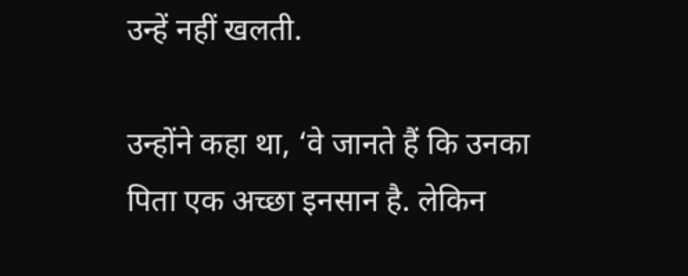उन्हें नहीं खलती.

उन्होंने कहा था, ‘वे जानते हैं कि उनका पिता एक अच्छा इनसान है. लेकिन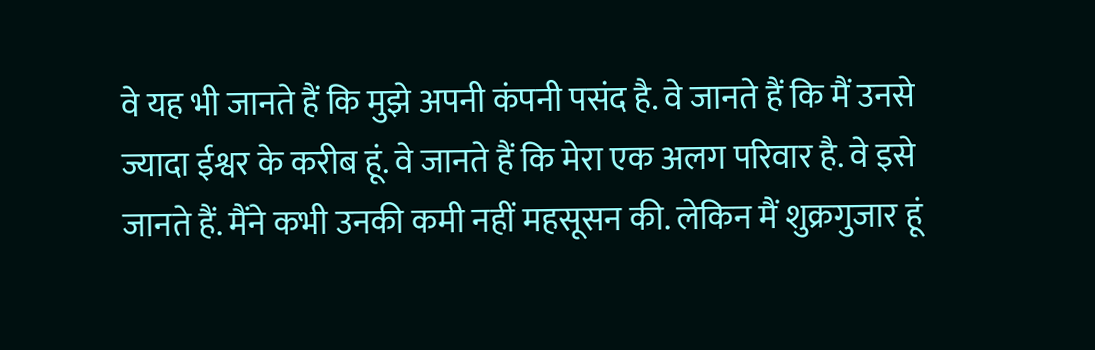वे यह भी जानते हैं कि मुझे अपनी कंपनी पसंद है. वे जानते हैं कि मैं उनसे ज्यादा ईश्वर के करीब हूं. वे जानते हैं कि मेरा एक अलग परिवार है. वे इसे जानते हैं. मैंने कभी उनकी कमी नहीं महसूसन की. लेकिन मैं शुक्रगुजार हूं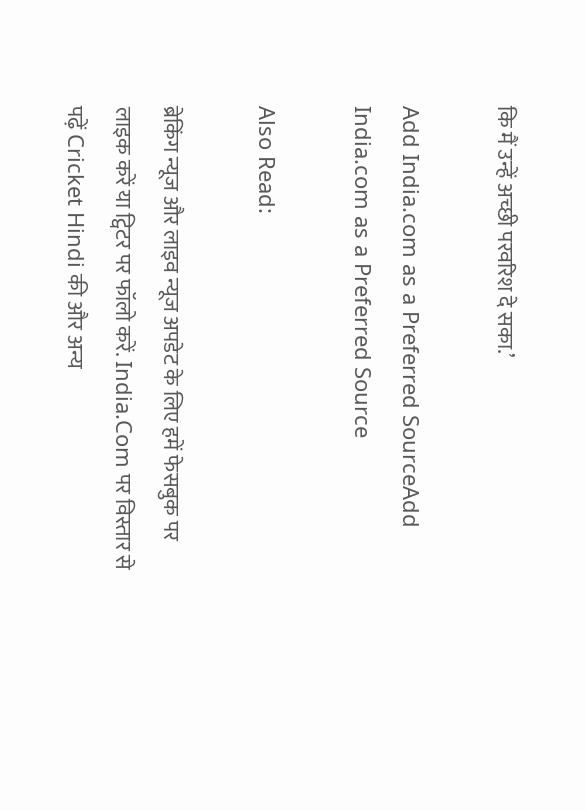कि मैं उन्हें अच्छी परवरिश दे सका.’

Add India.com as a Preferred SourceAdd India.com as a Preferred Source

Also Read:

ब्रेकिंग न्यूज और लाइव न्यूज अपडेट के लिए हमें फेसबुक पर लाइक करें या ट्विटर पर फॉलो करें. India.Com पर विस्तार से पढ़ें Cricket Hindi की और अन्य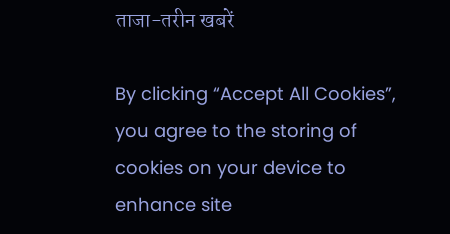ताजा-तरीन खबरें

By clicking “Accept All Cookies”, you agree to the storing of cookies on your device to enhance site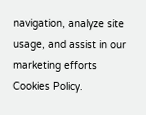navigation, analyze site usage, and assist in our marketing efforts Cookies Policy.